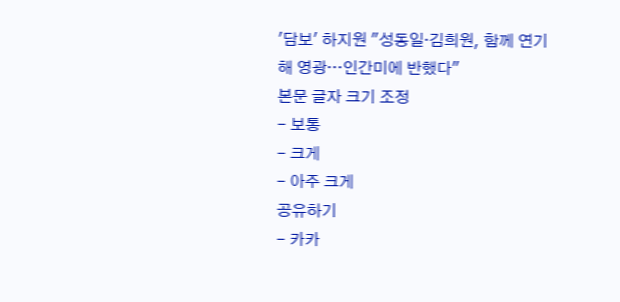'담보' 하지원 "성동일·김희원, 함께 연기해 영광…인간미에 반했다"
본문 글자 크기 조정
- 보통
- 크게
- 아주 크게
공유하기
- 카카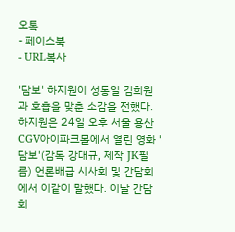오톡
- 페이스북
- URL복사

'담보' 하지원이 성동일 김희원과 호흡을 맞춘 소감을 전했다.
하지원은 24일 오후 서울 용산CGV아이파크몰에서 열린 영화 '담보'(감독 강대규, 제작 JK필름) 언론배급 시사회 및 간담회에서 이같이 말했다. 이날 간담회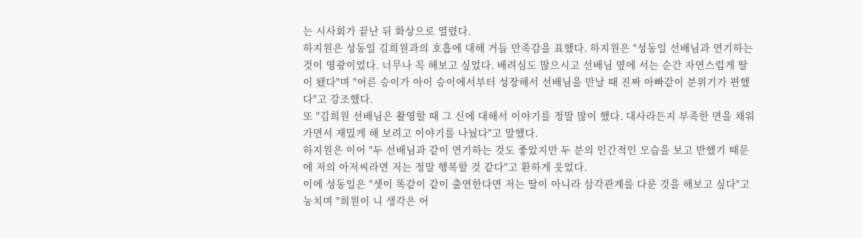는 시사회가 끝난 뒤 화상으로 열렸다.
하지원은 성동일 김희원과의 호흡에 대해 거듭 만족감을 표했다. 하지원은 "성동일 선배님과 연기하는 것이 영광이었다. 너무나 꼭 해보고 싶었다. 배려심도 많으시고 선배님 옆에 서는 순간 자연스럽게 딸이 됐다"며 "어른 승이가 아이 승이에서부터 성장해서 선배님을 만날 때 진짜 아빠같이 분위기가 편했다"고 강조했다.
또 "김희원 선배님은 촬영할 때 그 신에 대해서 이야기를 정말 많이 했다. 대사라든지 부족한 면을 채워가면서 재밌게 해 보려고 이야기를 나눴다"고 말했다.
하지원은 이어 "두 선배님과 같이 연기하는 것도 좋았지만 두 분의 인간적인 모습을 보고 반했기 때문에 저의 아저씨라면 저는 정말 행복할 것 같다"고 환하게 웃었다.
이에 성동일은 "셋이 똑같이 같이 출연한다면 저는 딸이 아니라 삼각관계를 다룬 것을 해보고 싶다"고 눙치며 "희원이 니 생각은 어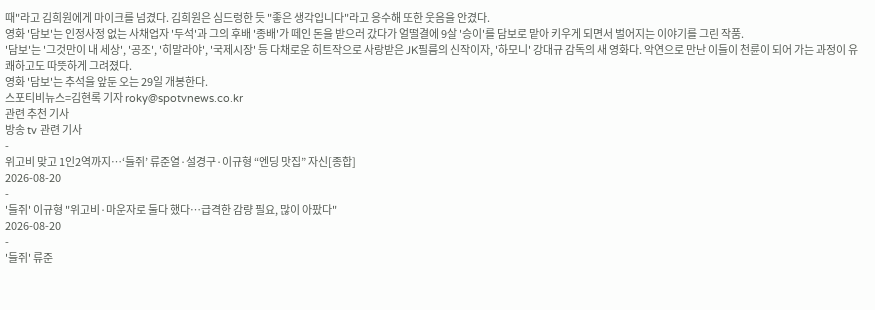때"라고 김희원에게 마이크를 넘겼다. 김희원은 심드렁한 듯 "좋은 생각입니다"라고 응수해 또한 웃음을 안겼다.
영화 '담보'는 인정사정 없는 사채업자 '두석'과 그의 후배 '종배'가 떼인 돈을 받으러 갔다가 얼떨결에 9살 '승이'를 담보로 맡아 키우게 되면서 벌어지는 이야기를 그린 작품.
'담보'는 '그것만이 내 세상', '공조', '히말라야', '국제시장' 등 다채로운 히트작으로 사랑받은 JK필름의 신작이자, '하모니' 강대규 감독의 새 영화다. 악연으로 만난 이들이 천륜이 되어 가는 과정이 유쾌하고도 따뜻하게 그려졌다.
영화 '담보'는 추석을 앞둔 오는 29일 개봉한다.
스포티비뉴스=김현록 기자 roky@spotvnews.co.kr
관련 추천 기사
방송 tv 관련 기사
-
위고비 맞고 1인2역까지…‘들쥐’ 류준열·설경구·이규형 “엔딩 맛집” 자신[종합]
2026-08-20
-
'들쥐' 이규형 "위고비·마운자로 둘다 했다…급격한 감량 필요, 많이 아팠다"
2026-08-20
-
'들쥐' 류준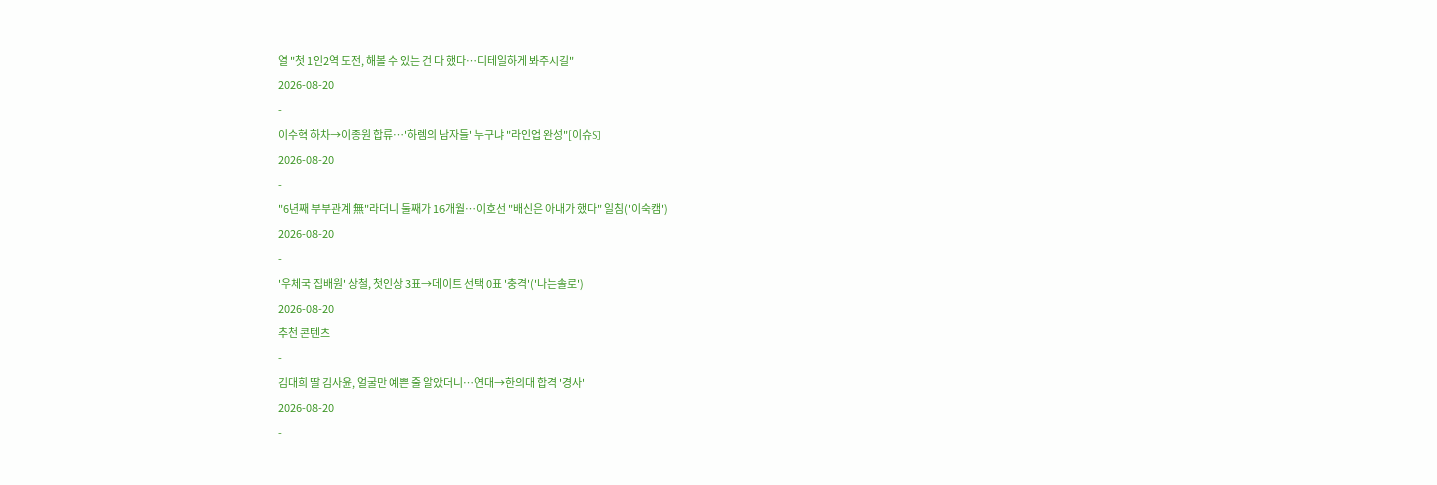열 "첫 1인2역 도전, 해볼 수 있는 건 다 했다…디테일하게 봐주시길"
2026-08-20
-
이수혁 하차→이종원 합류…'하렘의 남자들' 누구냐 "라인업 완성"[이슈S]
2026-08-20
-
"6년째 부부관계 無"라더니 둘째가 16개월…이호선 "배신은 아내가 했다" 일침('이숙캠')
2026-08-20
-
'우체국 집배원' 상철, 첫인상 3표→데이트 선택 0표 '충격'('나는솔로')
2026-08-20
추천 콘텐츠
-
김대희 딸 김사윤, 얼굴만 예쁜 줄 알았더니…연대→한의대 합격 '경사'
2026-08-20
-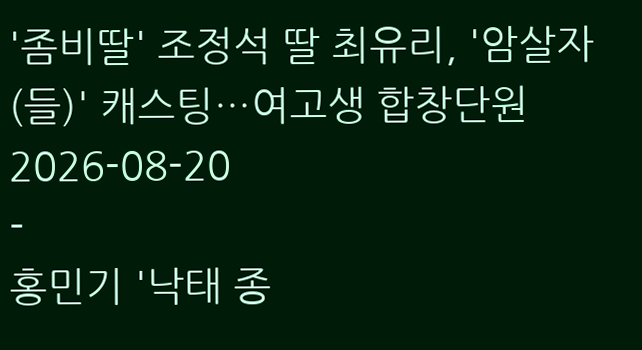'좀비딸' 조정석 딸 최유리, '암살자(들)' 캐스팅…여고생 합창단원
2026-08-20
-
홍민기 '낙태 종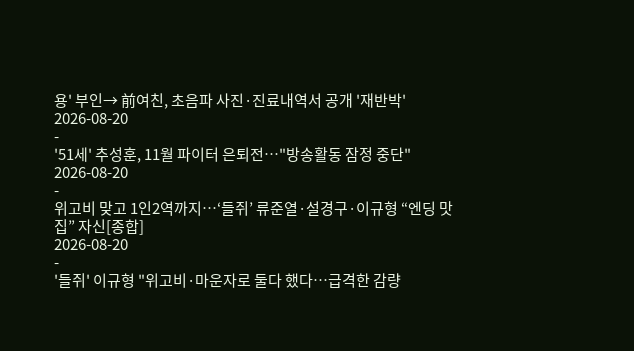용' 부인→ 前여친, 초음파 사진·진료내역서 공개 '재반박'
2026-08-20
-
'51세' 추성훈, 11월 파이터 은퇴전…"방송활동 잠정 중단"
2026-08-20
-
위고비 맞고 1인2역까지…‘들쥐’ 류준열·설경구·이규형 “엔딩 맛집” 자신[종합]
2026-08-20
-
'들쥐' 이규형 "위고비·마운자로 둘다 했다…급격한 감량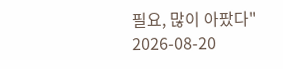필요, 많이 아팠다"
2026-08-20